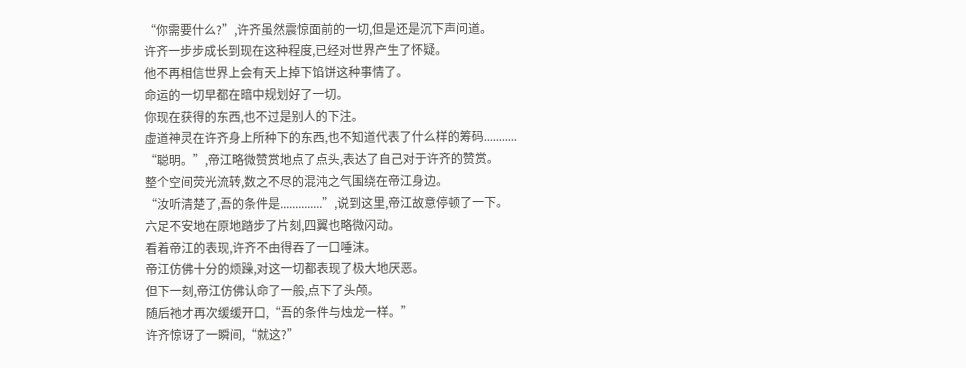“你需要什么?”,许齐虽然震惊面前的一切,但是还是沉下声问道。
许齐一步步成长到现在这种程度,已经对世界产生了怀疑。
他不再相信世界上会有天上掉下馅饼这种事情了。
命运的一切早都在暗中规划好了一切。
你现在获得的东西,也不过是别人的下注。
虚道神灵在许齐身上所种下的东西,也不知道代表了什么样的筹码...........
“聪明。”,帝江略微赞赏地点了点头,表达了自己对于许齐的赞赏。
整个空间荧光流转,数之不尽的混沌之气围绕在帝江身边。
“汝听清楚了,吾的条件是..............”,说到这里,帝江故意停顿了一下。
六足不安地在原地踏步了片刻,四翼也略微闪动。
看着帝江的表现,许齐不由得吞了一口唾沫。
帝江仿佛十分的烦躁,对这一切都表现了极大地厌恶。
但下一刻,帝江仿佛认命了一般,点下了头颅。
随后祂才再次缓缓开口,“吾的条件与烛龙一样。”
许齐惊讶了一瞬间,“就这?”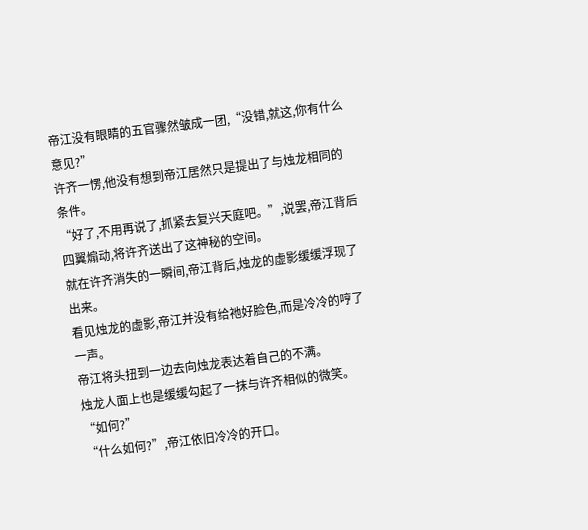帝江没有眼睛的五官骤然皱成一团,“没错,就这,你有什么意见?”
许齐一愣,他没有想到帝江居然只是提出了与烛龙相同的条件。
“好了,不用再说了,抓紧去复兴天庭吧。”,说罢,帝江背后四翼煽动,将许齐送出了这神秘的空间。
就在许齐消失的一瞬间,帝江背后,烛龙的虚影缓缓浮现了出来。
看见烛龙的虚影,帝江并没有给祂好脸色,而是冷冷的哼了一声。
帝江将头扭到一边去向烛龙表达着自己的不满。
烛龙人面上也是缓缓勾起了一抹与许齐相似的微笑。
“如何?”
“什么如何?”,帝江依旧冷冷的开口。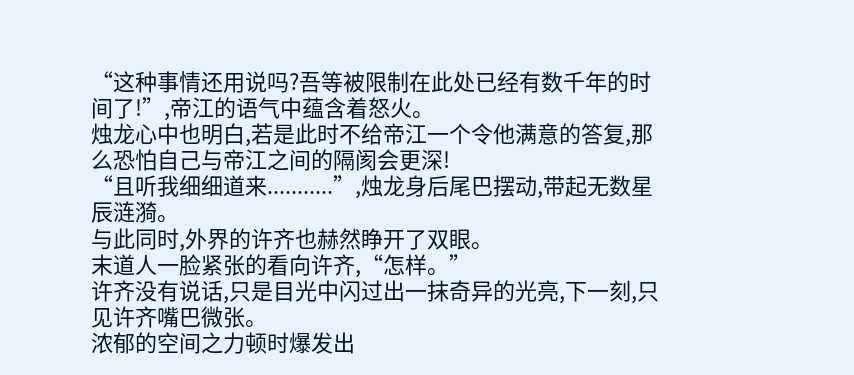“这种事情还用说吗?吾等被限制在此处已经有数千年的时间了!”,帝江的语气中蕴含着怒火。
烛龙心中也明白,若是此时不给帝江一个令他满意的答复,那么恐怕自己与帝江之间的隔阂会更深!
“且听我细细道来...........”,烛龙身后尾巴摆动,带起无数星辰涟漪。
与此同时,外界的许齐也赫然睁开了双眼。
末道人一脸紧张的看向许齐,“怎样。”
许齐没有说话,只是目光中闪过出一抹奇异的光亮,下一刻,只见许齐嘴巴微张。
浓郁的空间之力顿时爆发出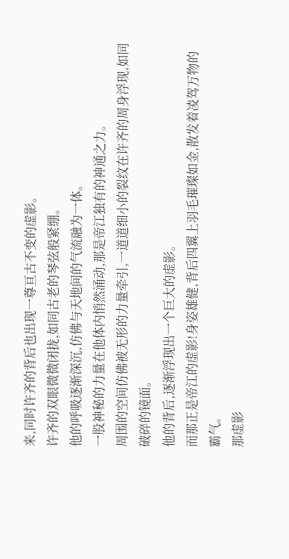来,同时许齐的背后也出现一尊亘古不变的虚影。
许齐的双眼微微闭拢,如同古老的琴弦般紧绷。
他的呼吸逐渐深沉,仿佛与天地间的气流融为一体。
一股神秘的力量在他体内悄然涌动,那是帝江独有的神通之力。
周围的空间仿佛被无形的力量牵引,一道道细小的裂纹在许齐的周身浮现,如同破碎的镜面。
他的背后,逐渐浮现出一个巨大的虚影。
而那正是帝江的虚影!身姿雄健,背后四翼上羽毛璀璨如金,散发着凌驾万物的霸气。
那虚影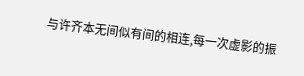与许齐本无间似有间的相连,每一次虚影的振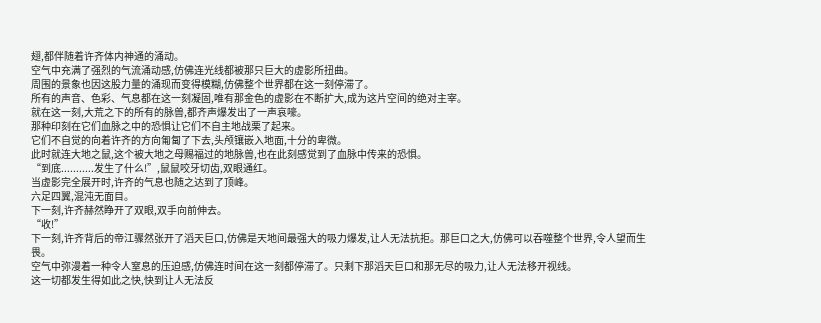翅,都伴随着许齐体内神通的涌动。
空气中充满了强烈的气流涌动感,仿佛连光线都被那只巨大的虚影所扭曲。
周围的景象也因这股力量的涌现而变得模糊,仿佛整个世界都在这一刻停滞了。
所有的声音、色彩、气息都在这一刻凝固,唯有那金色的虚影在不断扩大,成为这片空间的绝对主宰。
就在这一刻,大荒之下的所有的脉兽,都齐声爆发出了一声哀嚎。
那种印刻在它们血脉之中的恐惧让它们不自主地战栗了起来。
它们不自觉的向着许齐的方向匍匐了下去,头颅镶嵌入地面,十分的卑微。
此时就连大地之鼠,这个被大地之母赐福过的地脉兽,也在此刻感觉到了血脉中传来的恐惧。
“到底...........发生了什么!”,鼠鼠咬牙切齿,双眼通红。
当虚影完全展开时,许齐的气息也随之达到了顶峰。
六足四翼,混沌无面目。
下一刻,许齐赫然睁开了双眼,双手向前伸去。
“收!”
下一刻,许齐背后的帝江骤然张开了滔天巨口,仿佛是天地间最强大的吸力爆发,让人无法抗拒。那巨口之大,仿佛可以吞噬整个世界,令人望而生畏。
空气中弥漫着一种令人窒息的压迫感,仿佛连时间在这一刻都停滞了。只剩下那滔天巨口和那无尽的吸力,让人无法移开视线。
这一切都发生得如此之快,快到让人无法反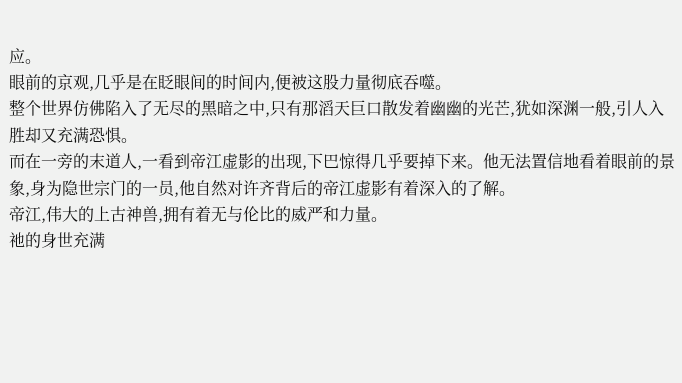应。
眼前的京观,几乎是在眨眼间的时间内,便被这股力量彻底吞噬。
整个世界仿佛陷入了无尽的黑暗之中,只有那滔天巨口散发着幽幽的光芒,犹如深渊一般,引人入胜却又充满恐惧。
而在一旁的末道人,一看到帝江虚影的出现,下巴惊得几乎要掉下来。他无法置信地看着眼前的景象,身为隐世宗门的一员,他自然对许齐背后的帝江虚影有着深入的了解。
帝江,伟大的上古神兽,拥有着无与伦比的威严和力量。
祂的身世充满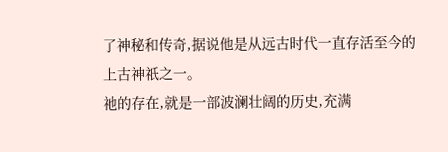了神秘和传奇,据说他是从远古时代一直存活至今的上古神祇之一。
祂的存在,就是一部波澜壮阔的历史,充满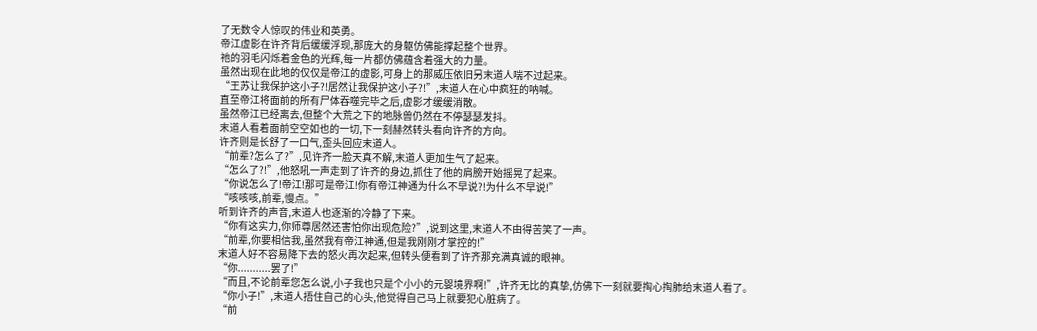了无数令人惊叹的伟业和英勇。
帝江虚影在许齐背后缓缓浮现,那庞大的身躯仿佛能撑起整个世界。
祂的羽毛闪烁着金色的光辉,每一片都仿佛蕴含着强大的力量。
虽然出现在此地的仅仅是帝江的虚影,可身上的那威压依旧另末道人喘不过起来。
“王苏让我保护这小子?!居然让我保护这小子?!”,末道人在心中疯狂的呐喊。
直至帝江将面前的所有尸体吞噬完毕之后,虚影才缓缓消散。
虽然帝江已经离去,但整个大荒之下的地脉兽仍然在不停瑟瑟发抖。
末道人看着面前空空如也的一切,下一刻赫然转头看向许齐的方向。
许齐则是长舒了一口气,歪头回应末道人。
“前辈?怎么了?”,见许齐一脸天真不解,末道人更加生气了起来。
“怎么了?!”,他怒吼一声走到了许齐的身边,抓住了他的肩膀开始摇晃了起来。
“你说怎么了!帝江!那可是帝江!你有帝江神通为什么不早说?!为什么不早说!”
“咳咳咳,前辈,慢点。”
听到许齐的声音,末道人也逐渐的冷静了下来。
“你有这实力,你师尊居然还害怕你出现危险?”,说到这里,末道人不由得苦笑了一声。
“前辈,你要相信我,虽然我有帝江神通,但是我刚刚才掌控的!”
末道人好不容易降下去的怒火再次起来,但转头便看到了许齐那充满真诚的眼神。
“你...........罢了!”
“而且,不论前辈您怎么说,小子我也只是个小小的元婴境界啊!”,许齐无比的真挚,仿佛下一刻就要掏心掏肺给末道人看了。
“你小子!”,末道人捂住自己的心头,他觉得自己马上就要犯心脏病了。
“前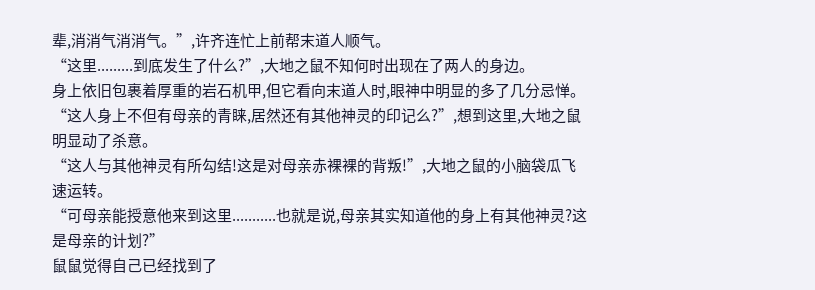辈,消消气消消气。”,许齐连忙上前帮末道人顺气。
“这里.........到底发生了什么?”,大地之鼠不知何时出现在了两人的身边。
身上依旧包裹着厚重的岩石机甲,但它看向末道人时,眼神中明显的多了几分忌惮。
“这人身上不但有母亲的青睐,居然还有其他神灵的印记么?”,想到这里,大地之鼠明显动了杀意。
“这人与其他神灵有所勾结!这是对母亲赤裸裸的背叛!”,大地之鼠的小脑袋瓜飞速运转。
“可母亲能授意他来到这里...........也就是说,母亲其实知道他的身上有其他神灵?这是母亲的计划?”
鼠鼠觉得自己已经找到了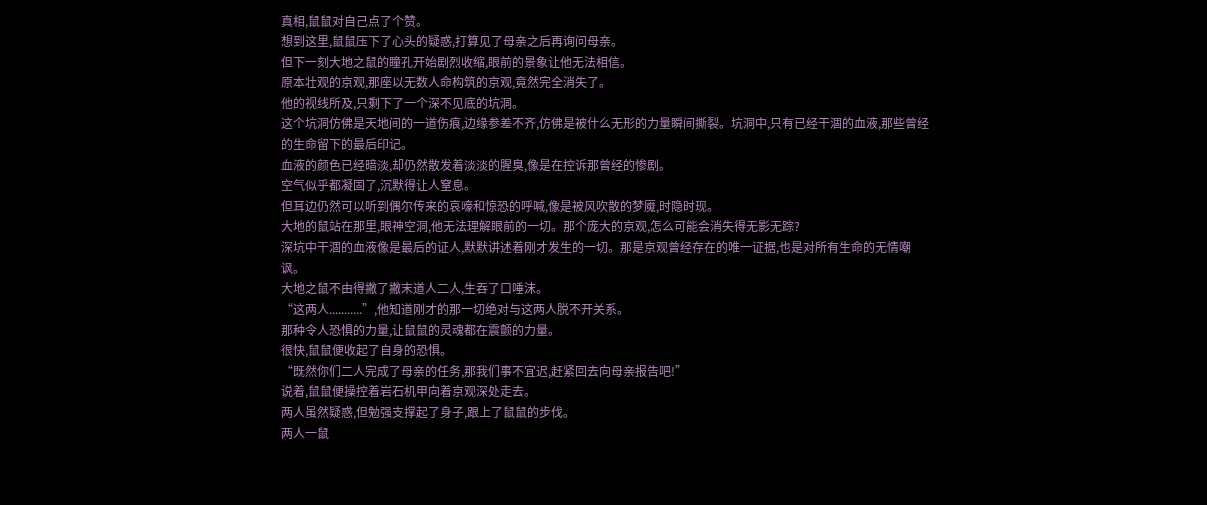真相,鼠鼠对自己点了个赞。
想到这里,鼠鼠压下了心头的疑惑,打算见了母亲之后再询问母亲。
但下一刻大地之鼠的瞳孔开始剧烈收缩,眼前的景象让他无法相信。
原本壮观的京观,那座以无数人命构筑的京观,竟然完全消失了。
他的视线所及,只剩下了一个深不见底的坑洞。
这个坑洞仿佛是天地间的一道伤痕,边缘参差不齐,仿佛是被什么无形的力量瞬间撕裂。坑洞中,只有已经干涸的血液,那些曾经的生命留下的最后印记。
血液的颜色已经暗淡,却仍然散发着淡淡的腥臭,像是在控诉那曾经的惨剧。
空气似乎都凝固了,沉默得让人窒息。
但耳边仍然可以听到偶尔传来的哀嚎和惊恐的呼喊,像是被风吹散的梦魇,时隐时现。
大地的鼠站在那里,眼神空洞,他无法理解眼前的一切。那个庞大的京观,怎么可能会消失得无影无踪?
深坑中干涸的血液像是最后的证人,默默讲述着刚才发生的一切。那是京观曾经存在的唯一证据,也是对所有生命的无情嘲讽。
大地之鼠不由得撇了撇末道人二人,生吞了口唾沫。
“这两人...........”,他知道刚才的那一切绝对与这两人脱不开关系。
那种令人恐惧的力量,让鼠鼠的灵魂都在震颤的力量。
很快,鼠鼠便收起了自身的恐惧。
“既然你们二人完成了母亲的任务,那我们事不宜迟,赶紧回去向母亲报告吧!”
说着,鼠鼠便操控着岩石机甲向着京观深处走去。
两人虽然疑惑,但勉强支撑起了身子,跟上了鼠鼠的步伐。
两人一鼠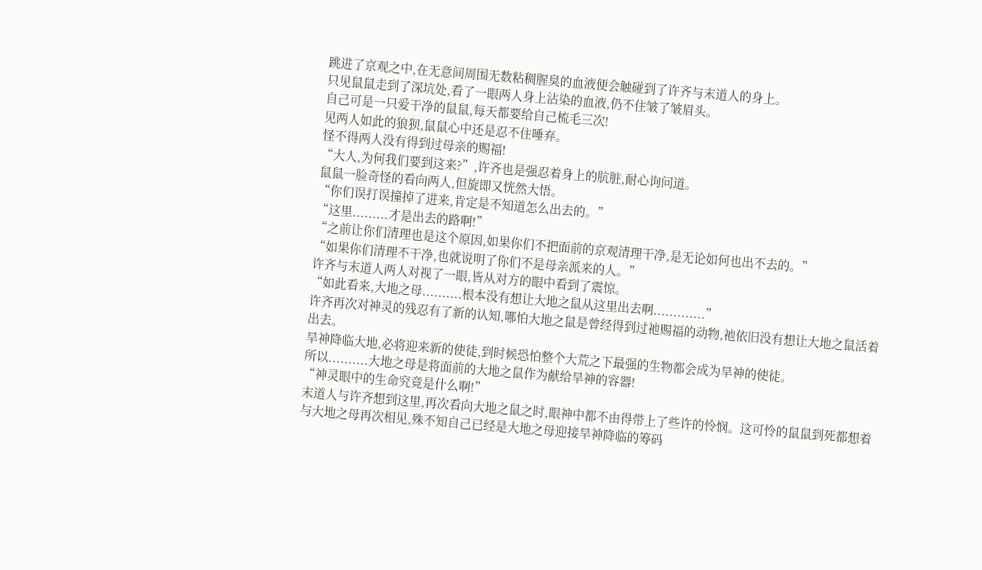跳进了京观之中,在无意间周围无数粘稠腥臭的血液便会触碰到了许齐与末道人的身上。
只见鼠鼠走到了深坑处,看了一眼两人身上沾染的血液,仍不住皱了皱眉头。
自己可是一只爱干净的鼠鼠,每天都要给自己梳毛三次!
见两人如此的狼狈,鼠鼠心中还是忍不住唾弃。
怪不得两人没有得到过母亲的赐福!
“大人,为何我们要到这来?”,许齐也是强忍着身上的肮脏,耐心询问道。
鼠鼠一脸奇怪的看向两人,但旋即又恍然大悟。
“你们误打误撞掉了进来,肯定是不知道怎么出去的。”
“这里.........才是出去的路啊!”
“之前让你们清理也是这个原因,如果你们不把面前的京观清理干净,是无论如何也出不去的。”
“如果你们清理不干净,也就说明了你们不是母亲派来的人。”
许齐与末道人两人对视了一眼,皆从对方的眼中看到了震惊。
“如此看来,大地之母..........根本没有想让大地之鼠从这里出去啊.............”
许齐再次对神灵的残忍有了新的认知,哪怕大地之鼠是曾经得到过祂赐福的动物,祂依旧没有想让大地之鼠活着出去。
旱神降临大地,必将迎来新的使徒,到时候恐怕整个大荒之下最强的生物都会成为旱神的使徒。
所以..........大地之母是将面前的大地之鼠作为献给旱神的容器!
“神灵眼中的生命究竟是什么啊!”
末道人与许齐想到这里,再次看向大地之鼠之时,眼神中都不由得带上了些许的怜悯。这可怜的鼠鼠到死都想着与大地之母再次相见,殊不知自己已经是大地之母迎接旱神降临的筹码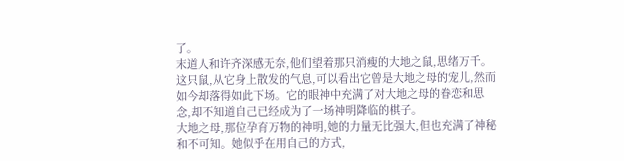了。
末道人和许齐深感无奈,他们望着那只消瘦的大地之鼠,思绪万千。这只鼠,从它身上散发的气息,可以看出它曾是大地之母的宠儿,然而如今却落得如此下场。它的眼神中充满了对大地之母的眷恋和思念,却不知道自己已经成为了一场神明降临的棋子。
大地之母,那位孕育万物的神明,她的力量无比强大,但也充满了神秘和不可知。她似乎在用自己的方式,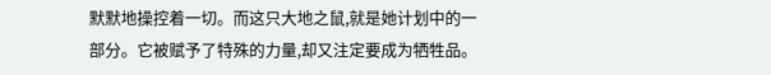默默地操控着一切。而这只大地之鼠,就是她计划中的一部分。它被赋予了特殊的力量,却又注定要成为牺牲品。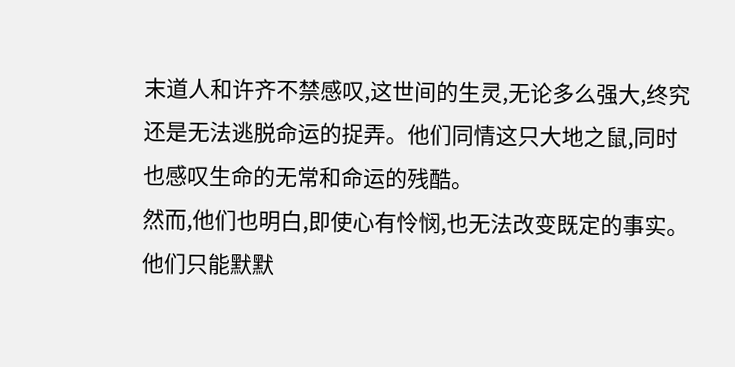末道人和许齐不禁感叹,这世间的生灵,无论多么强大,终究还是无法逃脱命运的捉弄。他们同情这只大地之鼠,同时也感叹生命的无常和命运的残酷。
然而,他们也明白,即使心有怜悯,也无法改变既定的事实。他们只能默默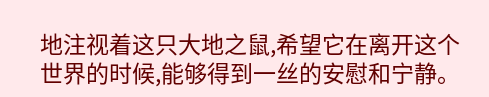地注视着这只大地之鼠,希望它在离开这个世界的时候,能够得到一丝的安慰和宁静。